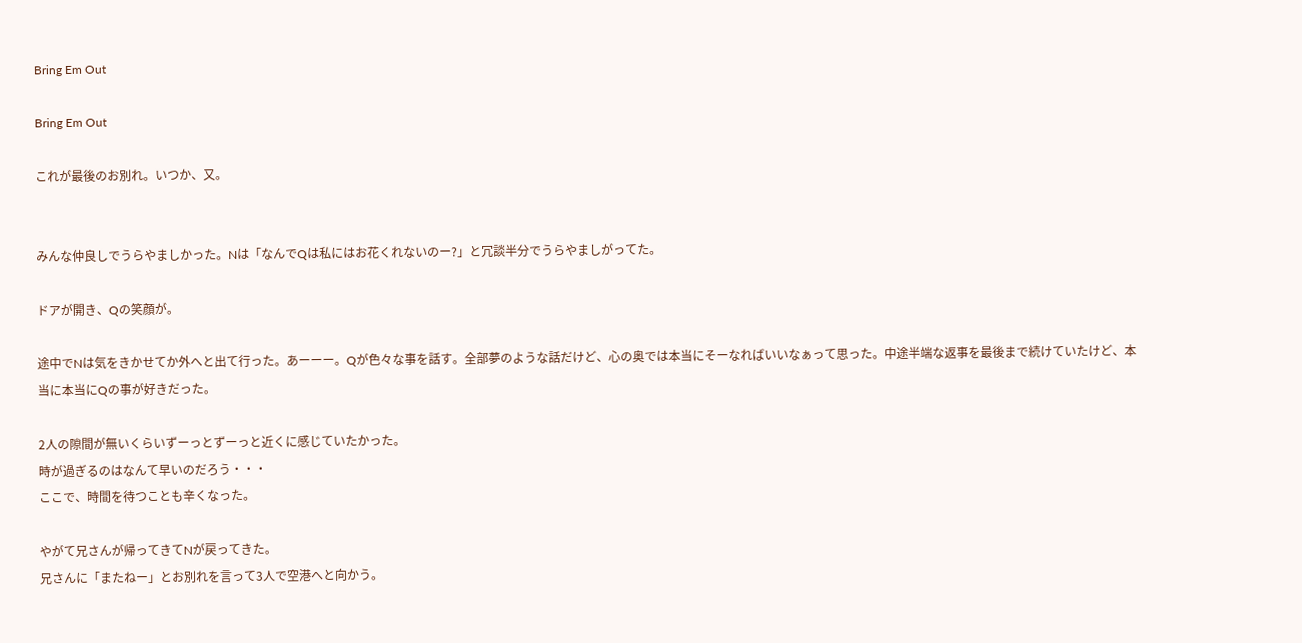Bring Em Out

Bring Em Out

これが最後のお別れ。いつか、又。


みんな仲良しでうらやましかった。Nは「なんでQは私にはお花くれないのー?」と冗談半分でうらやましがってた。

ドアが開き、Qの笑顔が。

途中でNは気をきかせてか外へと出て行った。あーーー。Qが色々な事を話す。全部夢のような話だけど、心の奥では本当にそーなればいいなぁって思った。中途半端な返事を最後まで続けていたけど、本当に本当にQの事が好きだった。

2人の隙間が無いくらいずーっとずーっと近くに感じていたかった。
時が過ぎるのはなんて早いのだろう・・・
ここで、時間を待つことも辛くなった。

やがて兄さんが帰ってきてNが戻ってきた。
兄さんに「またねー」とお別れを言って3人で空港へと向かう。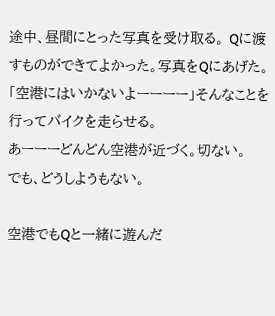途中、昼間にとった写真を受け取る。 Qに渡すものができてよかった。写真をQにあげた。
「空港にはいかないよーーーー」そんなことを行ってバイクを走らせる。
あーーーどんどん空港が近づく。切ない。
でも、どうしようもない。

空港でもQと一緒に遊んだ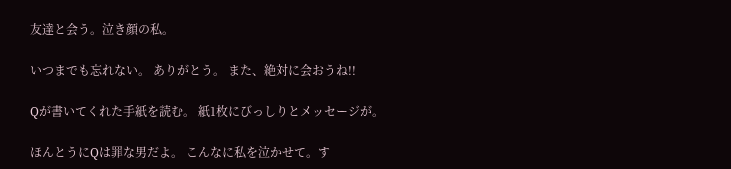友達と会う。泣き顔の私。

いつまでも忘れない。 ありがとう。 また、絶対に会おうね!!

Qが書いてくれた手紙を読む。 紙1枚にびっしりとメッセージが。

ほんとうにQは罪な男だよ。 こんなに私を泣かせて。す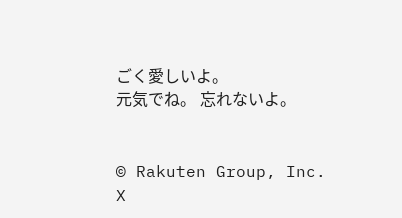ごく愛しいよ。
元気でね。 忘れないよ。


© Rakuten Group, Inc.
X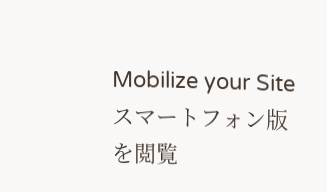Mobilize your Site
スマートフォン版を閲覧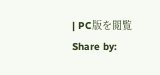| PC版を閲覧
Share by: